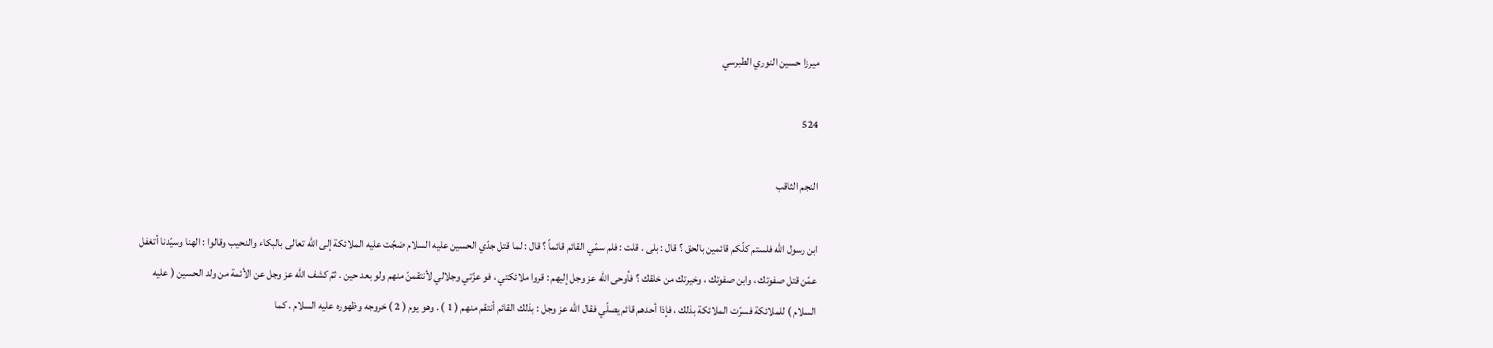ميرزا حسين النوري الطبرسي

524

النجم الثاقب

ابن رسول الله فلستم كلّكم قائمين بالحق ؟ قال : بلى . قلت : فلم سمّي القائم قائماً ؟ قال : لما قتل جدّي الحسين عليه السلام ضجّت عليه الملائكة إلى الله تعالى بالبكاء والنحيب وقالوا : الهنا وسيّدنا أتغفل عمّن قتل صفوتك ، وابن صفوتك ، وخيرتك من خلقك ؟ فأوحى الله عز وجل إليهم : قروا ملائكتي ، فو عزّتي وجلالي لأنتقمنّ منهم ولو بعد حين . ثمّ كشف الله عز وجل عن الأئمة من ولد الحسين ( عليه السلام ) للملائكة فسرّت الملائكة بذلك ، فإذا أحدهم قائم يصلّي فقال الله عز وجل : بذلك القائم أنتقم منهم ( 1 ) . وهو يوم ( 2 ) خروجه وظهوره عليه السلام . كما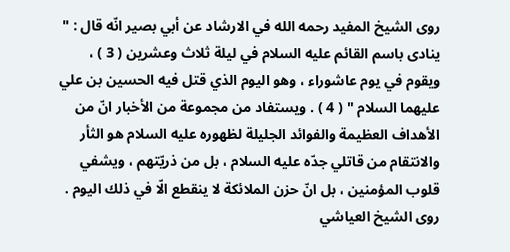روى الشيخ المفيد رحمه الله في الارشاد عن أبي بصير انّه قال : " ينادى باسم القائم عليه السلام في ليلة ثلاث وعشرين ( 3 ) ، ويقوم في يوم عاشوراء ، وهو اليوم الذي قتل فيه الحسين بن علي عليهما السلام " ( 4 ) . ويستفاد من مجموعة من الأخبار انّ من الأهداف العظيمة والفوائد الجليلة لظهوره عليه السلام هو الثأر والانتقام من قاتلي جدّه عليه السلام ، بل من ذريّتهم ، ويشفي قلوب المؤمنين ، بل انّ حزن الملائكة لا ينقطع الّا في ذلك اليوم . روى الشيخ العياشي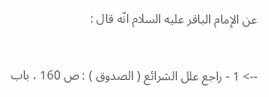عن الإمام الباقر عليه السلام انّه قال :

--> 1 - راجع علل الشرائع ( الصدوق ) : ص 160 ، باب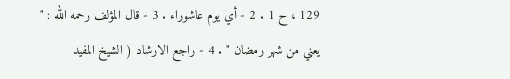129 ، ح 1 . 2 - أي يوم عاشوراء . 3 - قال المؤلف رحمه الله : " يعني من شهر رمضان " . 4 - راجع الارشاد ( الشيخ المفيد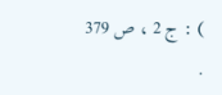) : ج 2 ، ص 379 .